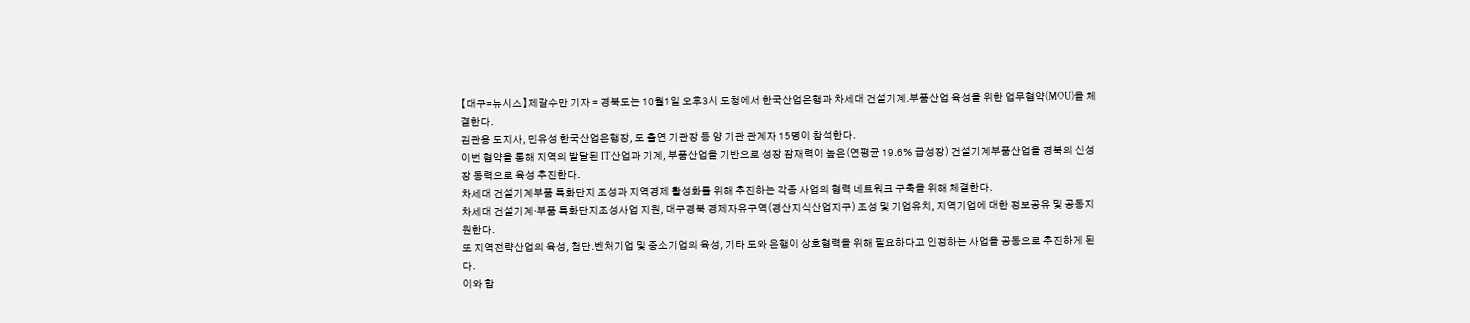【대구=뉴시스】제갈수만 기자 = 경북도는 10월1일 오후3시 도청에서 한국산업은행과 차세대 건설기계․부품산업 육성을 위한 업무협약(MOU)을 체결한다.
김관용 도지사, 민유성 한국산업은행장, 도 출연 기관장 등 양 기관 관계자 15명이 참석한다.
이번 협약을 통해 지역의 발달된 IT산업과 기계, 부품산업을 기반으로 성장 잠재력이 높은(연평균 19.6% 급성장) 건설기계부품산업을 경북의 신성장 동력으로 육성 추진한다.
차세대 건설기계부품 특화단지 조성과 지역경제 활성화를 위해 추진하는 각종 사업의 협력 네트워크 구축을 위해 체결한다.
차세대 건설기계·부품 특화단지조성사업 지원, 대구경북 경제자유구역(경산지식산업지구) 조성 및 기업유치, 지역기업에 대한 정보공유 및 공동지원한다.
또 지역전략산업의 육성, 첨단․벤처기업 및 중소기업의 육성, 기타 도와 은행이 상호협력을 위해 필요하다고 인정하는 사업을 공동으로 추진하게 된다.
이와 함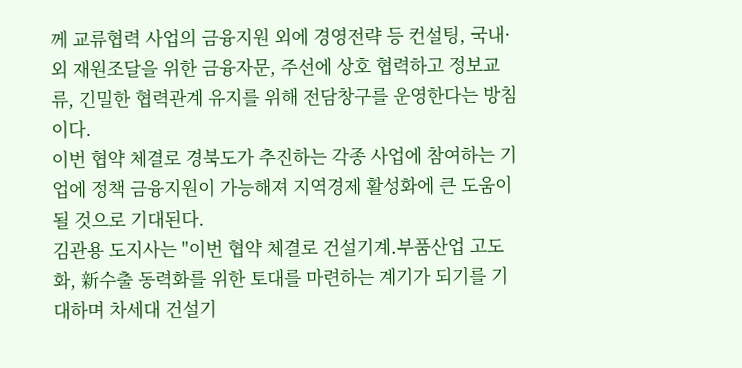께 교류협력 사업의 금융지원 외에 경영전략 등 컨설팅, 국내·외 재원조달을 위한 금융자문, 주선에 상호 협력하고 정보교류, 긴밀한 협력관계 유지를 위해 전담창구를 운영한다는 방침이다.
이번 협약 체결로 경북도가 추진하는 각종 사업에 참여하는 기업에 정책 금융지원이 가능해져 지역경제 활성화에 큰 도움이 될 것으로 기대된다.
김관용 도지사는 "이번 협약 체결로 건설기계․부품산업 고도화, 新수출 동력화를 위한 토대를 마련하는 계기가 되기를 기대하며 차세대 건설기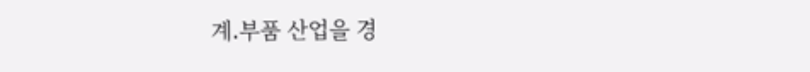계․부품 산업을 경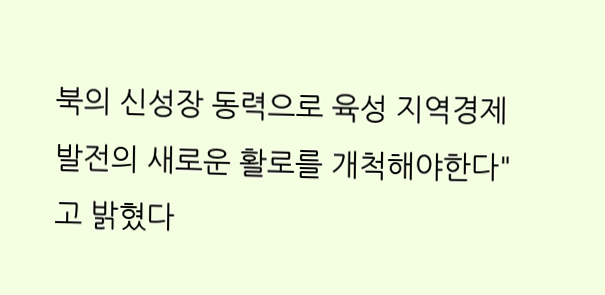북의 신성장 동력으로 육성 지역경제 발전의 새로운 활로를 개척해야한다"고 밝혔다